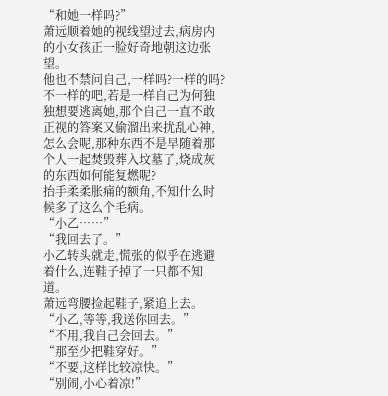“和她一样吗?”
萧远顺着她的视线望过去,病房内的小女孩正一脸好奇地朝这边张望。
他也不禁问自己,一样吗?一样的吗?不一样的吧,若是一样自己为何独独想要逃离她,那个自己一直不敢正视的答案又偷溜出来扰乱心神,怎么会呢,那种东西不是早随着那个人一起焚毁葬入坟墓了,烧成灰的东西如何能复燃呢?
抬手柔柔胀痛的额角,不知什么时候多了这么个毛病。
“小乙……”
“我回去了。”
小乙转头就走,慌张的似乎在逃避着什么,连鞋子掉了一只都不知道。
萧远弯腰捡起鞋子,紧追上去。
“小乙,等等,我送你回去。”
“不用,我自己会回去。”
“那至少把鞋穿好。”
“不要,这样比较凉快。”
“别闹,小心着凉!”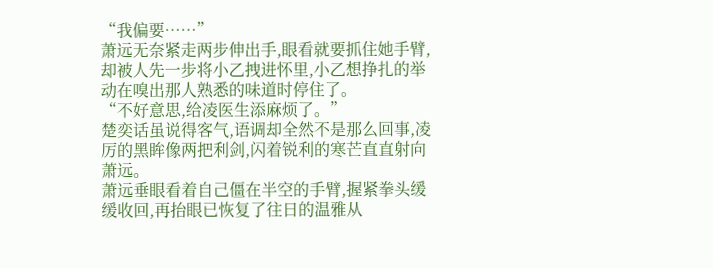“我偏要……”
萧远无奈紧走两步伸出手,眼看就要抓住她手臂,却被人先一步将小乙拽进怀里,小乙想挣扎的举动在嗅出那人熟悉的味道时停住了。
“不好意思,给凌医生添麻烦了。”
楚奕话虽说得客气,语调却全然不是那么回事,凌厉的黑眸像两把利剑,闪着锐利的寒芒直直射向萧远。
萧远垂眼看着自己僵在半空的手臂,握紧拳头缓缓收回,再抬眼已恢复了往日的温雅从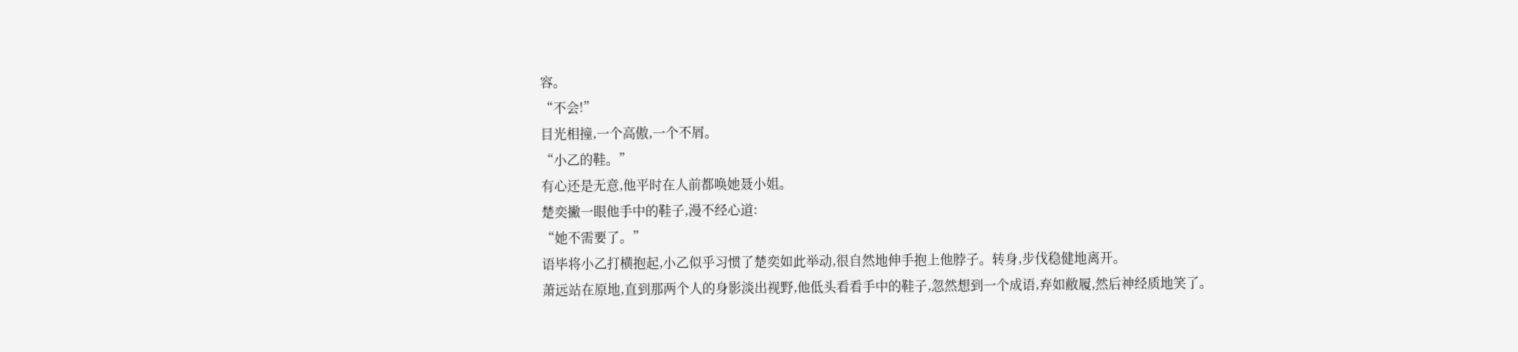容。
“不会!”
目光相撞,一个高傲,一个不屑。
“小乙的鞋。”
有心还是无意,他平时在人前都唤她聂小姐。
楚奕撇一眼他手中的鞋子,漫不经心道:
“她不需要了。”
语毕将小乙打横抱起,小乙似乎习惯了楚奕如此举动,很自然地伸手抱上他脖子。转身,步伐稳健地离开。
萧远站在原地,直到那两个人的身影淡出视野,他低头看看手中的鞋子,忽然想到一个成语,弃如敝履,然后神经质地笑了。